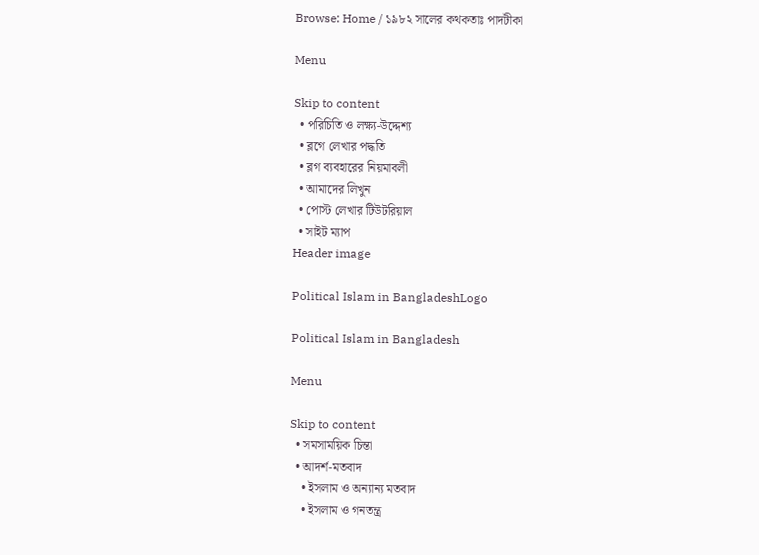Browse: Home / ১৯৮২ সালের কথকতাঃ পাদটীকা

Menu

Skip to content
  • পরিচিতি ও লক্ষ্য-উদ্দেশ্য
  • ব্লগে লেখার পদ্ধতি
  • ব্লগ ব্যবহারের নিয়মাবলী
  • আমাদের লিখুন
  • পোস্ট লেখার টিউটরিয়াল
  • সাইট ম্যাপ
Header image

Political Islam in BangladeshLogo

Political Islam in Bangladesh

Menu

Skip to content
  • সমসাময়িক চিন্তা
  • আদর্শ-মতবাদ
    • ইসলাম ও অন্যান্য মতবাদ
    • ইসলাম ও গনতন্ত্র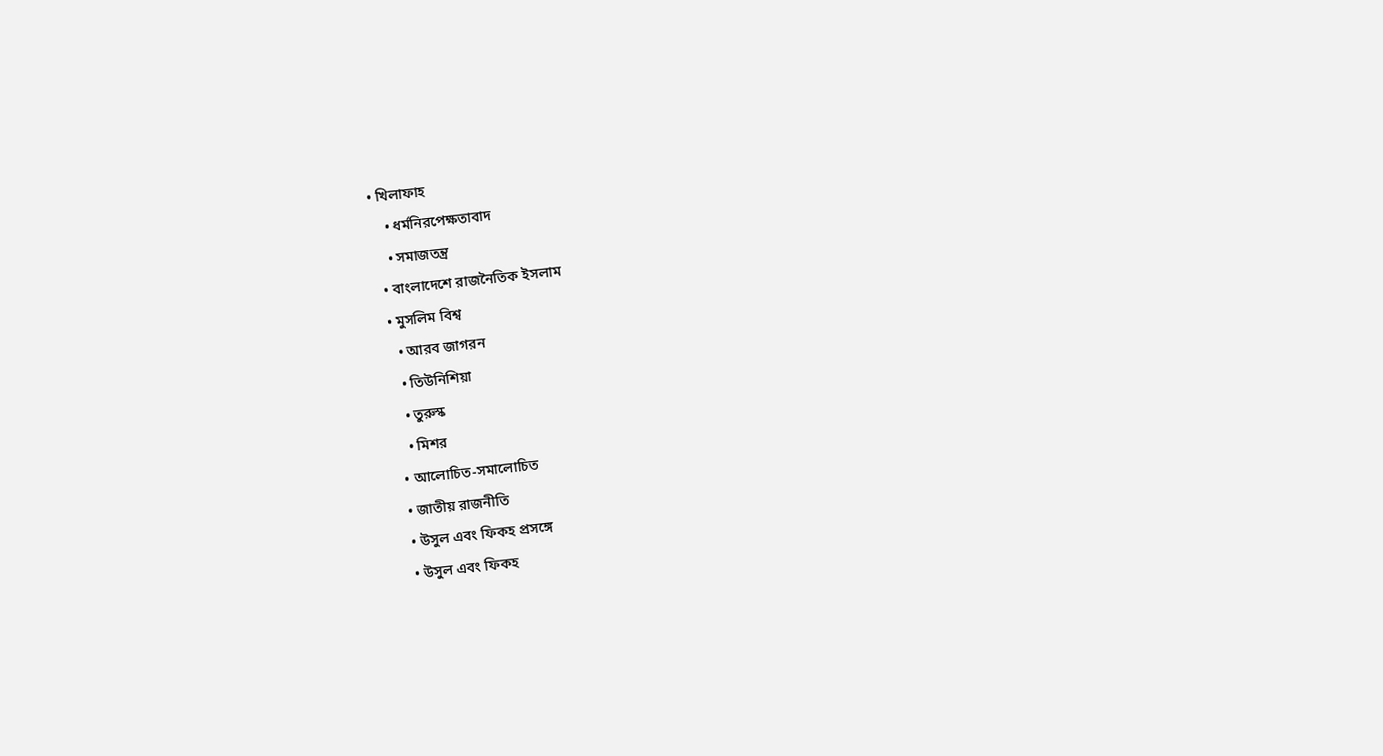• খিলাফাহ
    • ধর্মনিরপেক্ষতাবাদ
    • সমাজতন্ত্র
  • বাংলাদেশে রাজনৈতিক ইসলাম
  • মুসলিম বিশ্ব
    • আরব জাগরন
    • তিউনিশিয়া
    • তুরুস্ক
    • মিশর
  • আলোচিত-সমালোচিত
  • জাতীয় রাজনীতি
  • উসুল এবং ফিকহ প্রসঙ্গে
  • উসুল এবং ফিকহ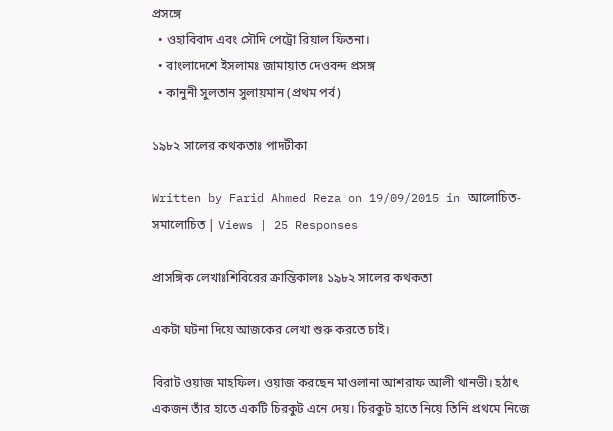প্রসঙ্গে
  • ওহাবিবাদ এবং সৌদি পেট্রো রিয়াল ফিতনা।
  • বাংলাদেশে ইসলামঃ জামায়াত দেওবন্দ প্রসঙ্গ
  • কানুনী সুলতান সুলায়মান (প্রথম পর্ব)

১৯৮২ সালের কথকতাঃ পাদটীকা

Written by Farid Ahmed Reza on 19/09/2015 in আলোচিত-সমালোচিত | Views | 25 Responses

প্রাসঙ্গিক লেখাঃশিবিরের ক্রান্তিকালঃ ১৯৮২ সালের কথকতা

একটা ঘটনা দিয়ে আজকের লেখা শুরু করতে চাই।

বিরাট ওয়াজ মাহফিল। ওয়াজ করছেন মাওলানা আশরাফ আলী থানভী। হঠাৎ একজন তাঁর হাতে একটি চিরকুট এনে দেয়। চিরকুট হাতে নিয়ে তিনি প্রথমে নিজে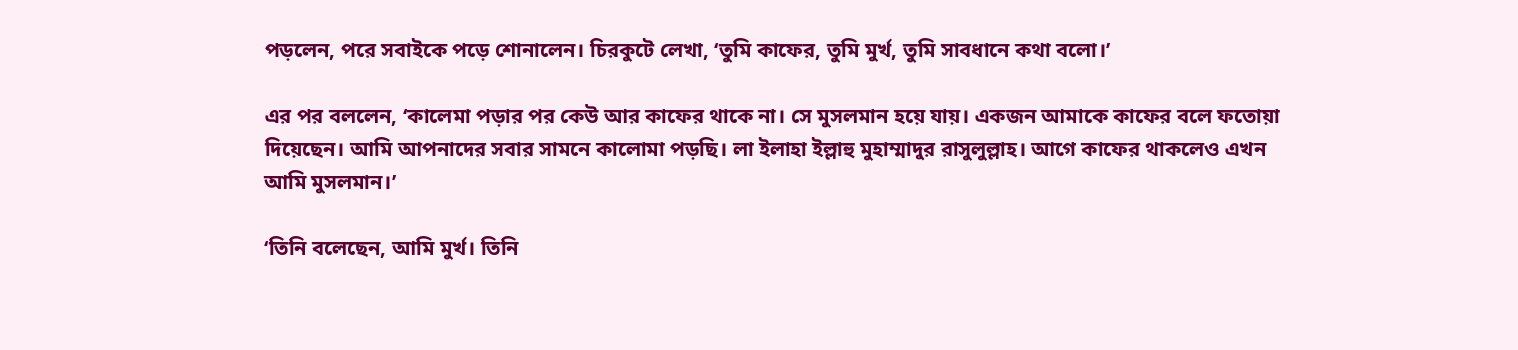পড়লেন, পরে সবাইকে পড়ে শোনালেন। চিরকুটে লেখা, ‘তুমি কাফের, তুমি মুর্খ, তুমি সাবধানে কথা বলো।’

এর পর বললেন, ‘কালেমা পড়ার পর কেউ আর কাফের থাকে না। সে মুসলমান হয়ে যায়। একজন আমাকে কাফের বলে ফতোয়া দিয়েছেন। আমি আপনাদের সবার সামনে কালোমা পড়ছি। লা ইলাহা ইল্লাহু মুহাম্মাদুর রাসুলুল্লাহ। আগে কাফের থাকলেও এখন আমি মুসলমান।’

‘তিনি বলেছেন, আমি মুর্খ। তিনি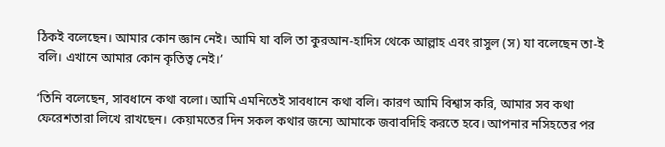ঠিকই বলেছেন। আমার কোন জ্ঞান নেই। আমি যা বলি তা কুরআন-হাদিস থেকে আল্লাহ এবং রাসুল (স) যা বলেছেন তা-ই বলি। এখানে আমার কোন কৃতিত্ব নেই।’

‘তিনি বলেছেন, সাবধানে কথা বলো। আমি এমনিতেই সাবধানে কথা বলি। কারণ আমি বিশ্বাস করি, আমার সব কথা ফেরেশতারা লিখে রাখছেন। কেয়ামতের দিন সকল কথার জন্যে আমাকে জবাবদিহি করতে হবে। আপনার নসিহতের পর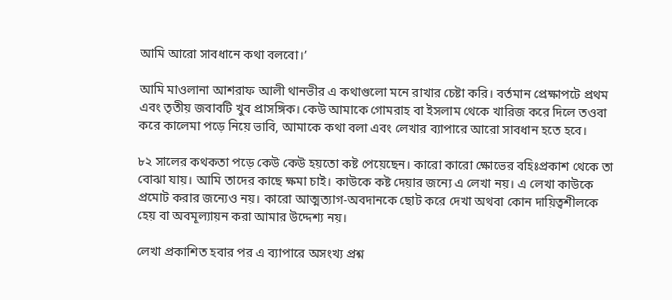আমি আরো সাবধানে কথা বলবো।’

আমি মাওলানা আশরাফ আলী থানভীর এ কথাগুলো মনে রাখার চেষ্টা করি। বর্তমান প্রেক্ষাপটে প্রথম এবং তৃতীয় জবাবটি খুব প্রাসঙ্গিক। কেউ আমাকে গোমরাহ বা ইসলাম থেকে খারিজ করে দিলে তওবা করে কালেমা পড়ে নিয়ে ভাবি, আমাকে কথা বলা এবং লেখার ব্যাপারে আরো সাবধান হতে হবে।

৮২ সালের কথকতা পড়ে কেউ কেউ হয়তো কষ্ট পেয়েছেন। কারো কারো ক্ষোভের বহিঃপ্রকাশ থেকে তা বোঝা যায়। আমি তাদের কাছে ক্ষমা চাই। কাউকে কষ্ট দেয়ার জন্যে এ লেখা নয়। এ লেখা কাউকে প্রমোট করার জন্যেও নয়। কারো আত্মত্যাগ-অবদানকে ছোট করে দেখা অথবা কোন দায়িত্বশীলকে হেয় বা অবমূল্যায়ন করা আমার উদ্দেশ্য নয়।

লেখা প্রকাশিত হবার পর এ ব্যাপারে অসংখ্য প্রশ্ন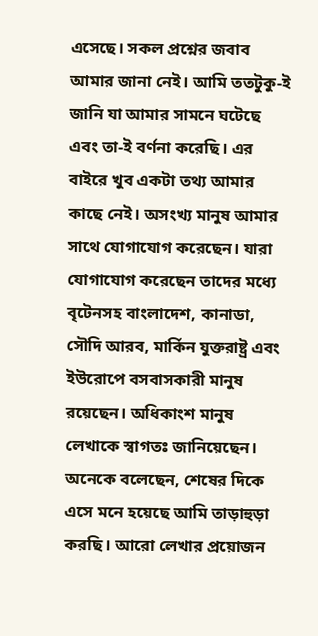এসেছে। সকল প্রশ্নের জবাব আমার জানা নেই। আমি ততটুকু-ই জানি যা আমার সামনে ঘটেছে এবং তা-ই বর্ণনা করেছি। এর বাইরে খুব একটা তথ্য আমার কাছে নেই। অসংখ্য মানুষ আমার সাথে যোগাযোগ করেছেন। যারা যোগাযোগ করেছেন তাদের মধ্যে বৃটেনসহ বাংলাদেশ, কানাডা, সৌদি আরব, মার্কিন যুক্তরাষ্ট্র এবং ইউরোপে বসবাসকারী মানুষ রয়েছেন। অধিকাংশ মানুষ লেখাকে স্বাগতঃ জানিয়েছেন। অনেকে বলেছেন, শেষের দিকে এসে মনে হয়েছে আমি তাড়াহুড়া করছি। আরো লেখার প্রয়োজন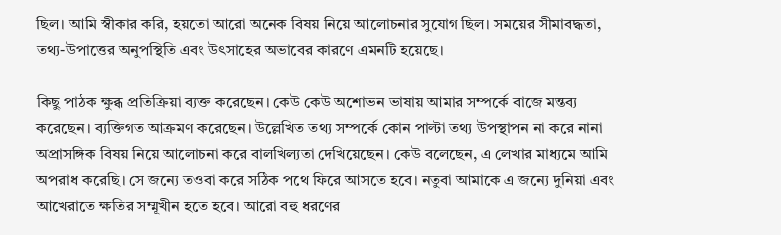ছিল। আমি স্বীকার করি, হয়তো আরো অনেক বিষয় নিয়ে আলোচনার সুযোগ ছিল। সময়ের সীমাবদ্ধতা, তথ্য-উপাত্তের অনুপস্থিতি এবং উৎসাহের অভাবের কারণে এমনটি হয়েছে।

কিছু পাঠক ক্ষুব্ধ প্রতিক্রিয়া ব্যক্ত করেছেন। কেউ কেউ অশোভন ভাষায় আমার সম্পর্কে বাজে মন্তব্য করেছেন। ব্যক্তিগত আক্রমণ করেছেন। উল্লেখিত তথ্য সম্পর্কে কোন পাল্টা তথ্য উপস্থাপন না করে নানা অপ্রাসঙ্গিক বিষয় নিয়ে আলোচনা করে বালখিল্যতা দেখিয়েছেন। কেউ বলেছেন, এ লেখার মাধ্যমে আমি  অপরাধ করেছি। সে জন্যে তওবা করে সঠিক পথে ফিরে আসতে হবে। নতুবা আমাকে এ জন্যে দুনিয়া এবং আখেরাতে ক্ষতির সম্মূখীন হতে হবে। আরো বহু ধরণের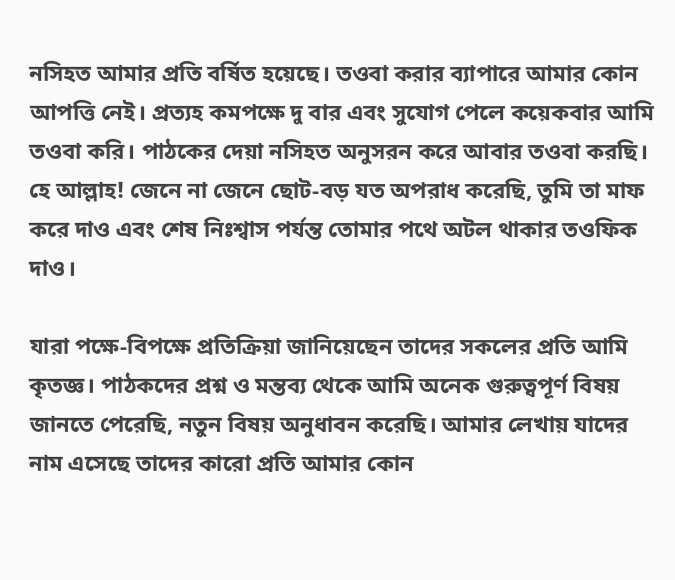নসিহত আমার প্রতি বর্ষিত হয়েছে। তওবা করার ব্যাপারে আমার কোন আপত্তি নেই। প্রত্যহ কমপক্ষে দু বার এবং সুযোগ পেলে কয়েকবার আমি তওবা করি। পাঠকের দেয়া নসিহত অনুসরন করে আবার তওবা করছি। হে আল্লাহ! জেনে না জেনে ছোট-বড় যত অপরাধ করেছি, তুমি তা মাফ করে দাও এবং শেষ নিঃশ্বাস পর্যন্ত তোমার পথে অটল থাকার তওফিক দাও।

যারা পক্ষে-বিপক্ষে প্রতিক্রিয়া জানিয়েছেন তাদের সকলের প্রতি আমি কৃতজ্ঞ। পাঠকদের প্রশ্ন ও মন্তব্য থেকে আমি অনেক গুরুত্বপূর্ণ বিষয় জানতে পেরেছি, নতুন বিষয় অনুধাবন করেছি। আমার লেখায় যাদের নাম এসেছে তাদের কারো প্রতি আমার কোন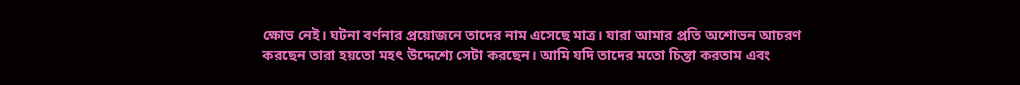ক্ষোভ নেই। ঘটনা বর্ণনার প্রয়োজনে তাদের নাম এসেছে মাত্র। যারা আমার প্রতি অশোভন আচরণ করছেন তারা হয়তো মহৎ উদ্দেশ্যে সেটা করছেন। আমি যদি তাদের মতো চিন্তা করতাম এবং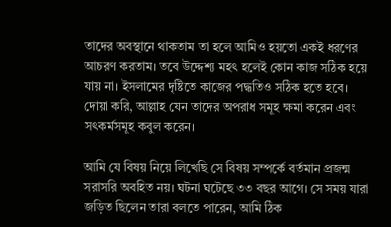তাদের অবস্থানে থাকতাম তা হলে আমিও হয়তো একই ধরণের আচরণ করতাম। তবে উদ্দেশ্য মহৎ হলেই কোন কাজ সঠিক হয়ে যায় না। ইসলামের দৃষ্টিতে কাজের পদ্ধতিও সঠিক হতে হবে। দোয়া করি, আল্লাহ যেন তাদের অপরাধ সমূহ ক্ষমা করেন এবং সৎকর্মসমূহ কবুল করেন।

আমি যে বিষয় নিয়ে লিখেছি সে বিষয় সম্পর্কে বর্তমান প্রজন্ম সরাসরি অবহিত নয়। ঘটনা ঘটেছে ৩৩ বছর আগে। সে সময় যারা জড়িত ছিলেন তারা বলতে পারেন, আমি ঠিক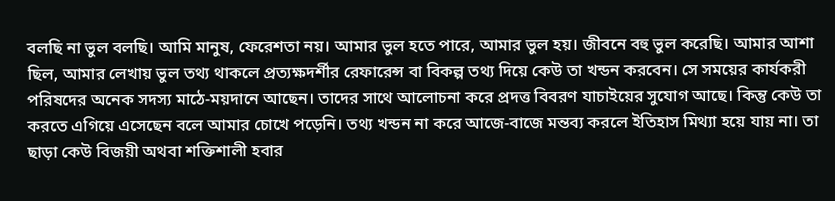বলছি না ভুল বলছি। আমি মানুষ, ফেরেশতা নয়। আমার ভুল হতে পারে, আমার ভুল হয়। জীবনে বহু ভুল করেছি। আমার আশা ছিল, আমার লেখায় ভুল তথ্য থাকলে প্রত্যক্ষদর্শীর রেফারেন্স বা বিকল্প তথ্য দিয়ে কেউ তা খন্ডন করবেন। সে সময়ের কার্যকরী পরিষদের অনেক সদস্য মাঠে-ময়দানে আছেন। তাদের সাথে আলোচনা করে প্রদত্ত বিবরণ যাচাইয়ের সুযোগ আছে। কিন্তু কেউ তা করতে এগিয়ে এসেছেন বলে আমার চোখে পড়েনি। তথ্য খন্ডন না করে আজে-বাজে মন্তব্য করলে ইতিহাস মিথ্যা হয়ে যায় না। তা ছাড়া কেউ বিজয়ী অথবা শক্তিশালী হবার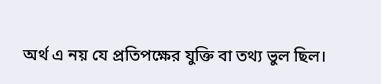অর্থ এ নয় যে প্রতিপক্ষের যুক্তি বা তথ্য ভুল ছিল।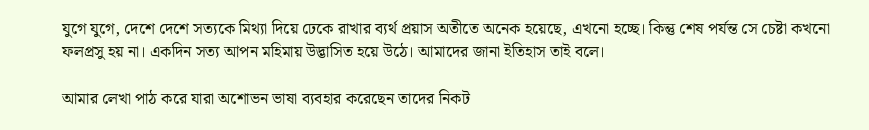যুগে যুগে, দেশে দেশে সত্যকে মিথ্যা দিয়ে ঢেকে রাখার ব্যর্থ প্রয়াস অতীতে অনেক হয়েছে, এখনো হচ্ছে। কিন্তু শেষ পর্যন্ত সে চেষ্টা কখনো ফলপ্রসু হয় না। একদিন সত্য আপন মহিমায় উদ্ভাসিত হয়ে উঠে। আমাদের জানা ইতিহাস তাই বলে।

আমার লেখা পাঠ করে যারা অশোভন ভাষা ব্যবহার করেছেন তাদের নিকট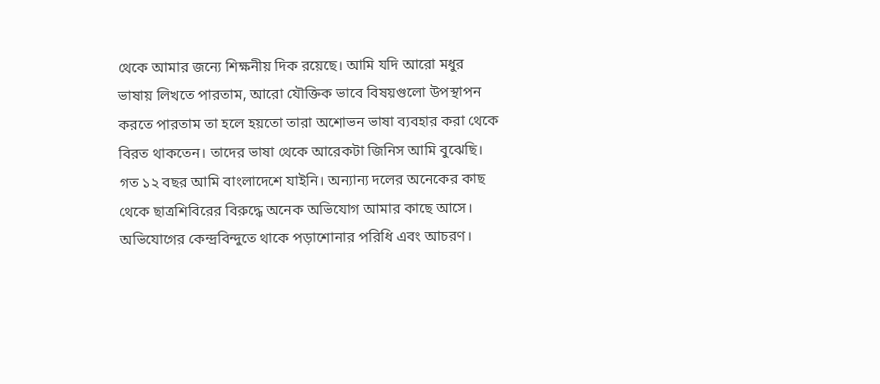থেকে আমার জন্যে শিক্ষনীয় দিক রয়েছে। আমি যদি আরো মধুর ভাষায় লিখতে পারতাম, আরো যৌক্তিক ভাবে বিষয়গুলো উপস্থাপন করতে পারতাম তা হলে হয়তো তারা অশোভন ভাষা ব্যবহার করা থেকে বিরত থাকতেন। তাদের ভাষা থেকে আরেকটা জিনিস আমি বুঝেছি। গত ১২ বছর আমি বাংলাদেশে যাইনি। অন্যান্য দলের অনেকের কাছ থেকে ছাত্রশিবিরের বিরুদ্ধে অনেক অভিযোগ আমার কাছে আসে। অভিযোগের কেন্দ্রবিন্দুতে থাকে পড়াশোনার পরিধি এবং আচরণ।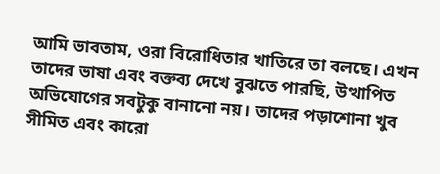আমি ভাবতাম, ওরা বিরোধিতার খাতিরে তা বলছে। এখন তাদের ভাষা এবং বক্তব্য দেখে বুঝতে পারছি, উত্থাপিত অভিযোগের সবটুকু বানানো নয়। তাদের পড়াশোনা খুব সীমিত এবং কারো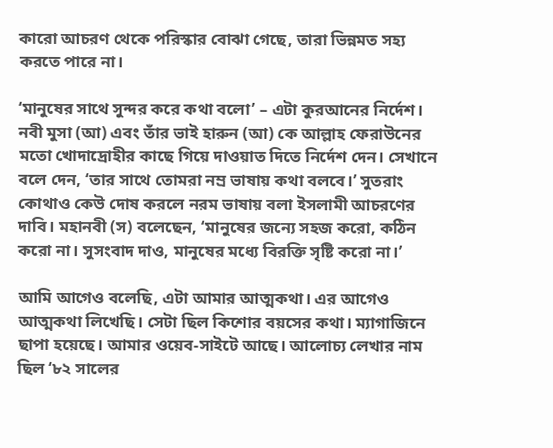কারো আচরণ থেকে পরিস্কার বোঝা গেছে, তারা ভিন্নমত সহ্য করতে পারে না।

‘মানুষের সাথে সুন্দর করে কথা বলো’ – এটা কুরআনের নির্দেশ। নবী মুসা (আ) এবং তাঁর ভাই হারুন (আ) কে আল্লাহ ফেরাউনের মতো খোদাদ্রোহীর কাছে গিয়ে দাওয়াত দিতে নির্দেশ দেন। সেখানে বলে দেন, ‘তার সাথে তোমরা নম্র ভাষায় কথা বলবে।’ সুতরাং কোথাও কেউ দোষ করলে নরম ভাষায় বলা ইসলামী আচরণের দাবি। মহানবী (স) বলেছেন, ‘মানুষের জন্যে সহজ করো, কঠিন করো না। সুসংবাদ দাও, মানুষের মধ্যে বিরক্তি সৃষ্টি করো না।’

আমি আগেও বলেছি, এটা আমার আত্মকথা। এর আগেও আত্মকথা লিখেছি। সেটা ছিল কিশোর বয়সের কথা। ম্যাগাজিনে ছাপা হয়েছে। আমার ওয়েব-সাইটে আছে। আলোচ্য লেখার নাম ছিল ‘৮২ সালের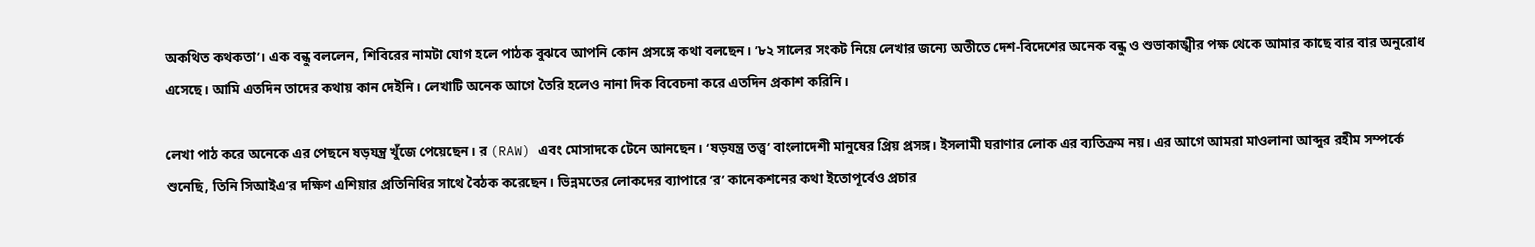অকথিত কথকতা’। এক বন্ধু বললেন, শিবিরের নামটা যোগ হলে পাঠক বুঝবে আপনি কোন প্রসঙ্গে কথা বলছেন। ’৮২ সালের সংকট নিয়ে লেখার জন্যে অতীতে দেশ-বিদেশের অনেক বন্ধু ও শুভাকাঙ্খীর পক্ষ থেকে আমার কাছে বার বার অনুরোধ এসেছে। আমি এতদিন তাদের কথায় কান দেইনি। লেখাটি অনেক আগে তৈরি হলেও নানা দিক বিবেচনা করে এতদিন প্রকাশ করিনি।

লেখা পাঠ করে অনেকে এর পেছনে ষড়যন্ত্র খুঁজে পেয়েছেন। র (RAW) এবং মোসাদকে টেনে আনছেন। ‘ষড়যন্ত্র তত্ত্ব’ বাংলাদেশী মানুষের প্রিয় প্রসঙ্গ। ইসলামী ঘরাণার লোক এর ব্যতিক্রম নয়। এর আগে আমরা মাওলানা আব্দুর রহীম সম্পর্কে শুনেছি, তিনি সিআইএ’র দক্ষিণ এশিয়ার প্রতিনিধির সাথে বৈঠক করেছেন। ভিন্নমতের লোকদের ব্যাপারে ‘র’ কানেকশনের কথা ইতোপূর্বেও প্রচার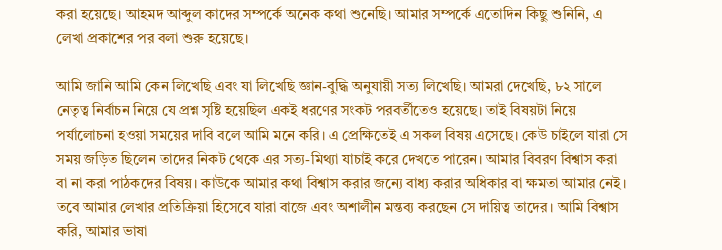করা হয়েছে। আহমদ আব্দুল কাদের সম্পর্কে অনেক কথা শুনেছি। আমার সম্পর্কে এতোদিন কিছু শুনিনি, এ লেখা প্রকাশের পর বলা শুরু হয়েছে।

আমি জানি আমি কেন লিখেছি এবং যা লিখেছি জ্ঞান-বুদ্ধি অনুযায়ী সত্য লিখেছি। আমরা দেখেছি, ৮২ সালে নেতৃত্ব নির্বাচন নিয়ে যে প্রশ্ন সৃষ্টি হয়েছিল একই ধরণের সংকট পরবর্তীতেও হয়েছে। তাই বিষয়টা নিয়ে পর্যালোচনা হওয়া সময়ের দাবি বলে আমি মনে করি। এ প্রেক্ষিতেই এ সকল বিষয় এসেছে। কেউ চাইলে যারা সে সময় জড়িত ছিলেন তাদের নিকট থেকে এর সত্য-মিথ্যা যাচাই করে দেখতে পারেন। আমার বিবরণ বিশ্বাস করা বা না করা পাঠকদের বিষয়। কাউকে আমার কথা বিশ্বাস করার জন্যে বাধ্য করার অধিকার বা ক্ষমতা আমার নেই। তবে আমার লেখার প্রতিক্রিয়া হিসেবে যারা বাজে এবং অশালীন মন্তব্য করছেন সে দায়িত্ব তাদের। আমি বিশ্বাস করি, আমার ভাষা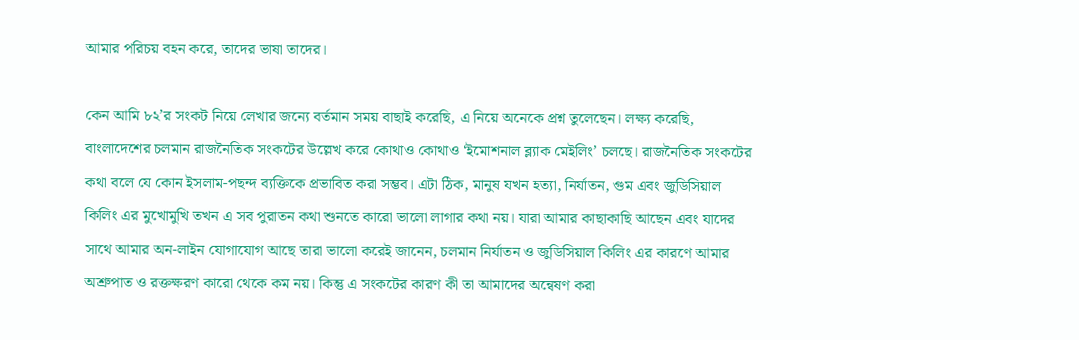আমার পরিচয় বহন করে, তাদের ভাষা তাদের।

কেন আমি ৮২’র সংকট নিয়ে লেখার জন্যে বর্তমান সময় বাছাই করেছি, এ নিয়ে অনেকে প্রশ্ন তুলেছেন। লক্ষ্য করেছি, বাংলাদেশের চলমান রাজনৈতিক সংকটের উল্লেখ করে কোথাও কোথাও ‘ইমোশনাল ব্ল্যাক মেইলিং’ চলছে। রাজনৈতিক সংকটের কথা বলে যে কোন ইসলাম-পছন্দ ব্যক্তিকে প্রভাবিত করা সম্ভব। এটা ঠিক, মানুষ যখন হত্যা, নির্যাতন, গুম এবং জুডিসিয়াল কিলিং এর মুখোমুখি তখন এ সব পুরাতন কথা শুনতে কারো ভালো লাগার কথা নয়। যারা আমার কাছাকাছি আছেন এবং যাদের সাথে আমার অন-লাইন যোগাযোগ আছে তারা ভালো করেই জানেন, চলমান নির্যাতন ও জুডিসিয়াল কিলিং এর কারণে আমার অশ্রুপাত ও রক্তক্ষরণ কারো থেকে কম নয়। কিন্তু এ সংকটের কারণ কী তা আমাদের অন্বেষণ করা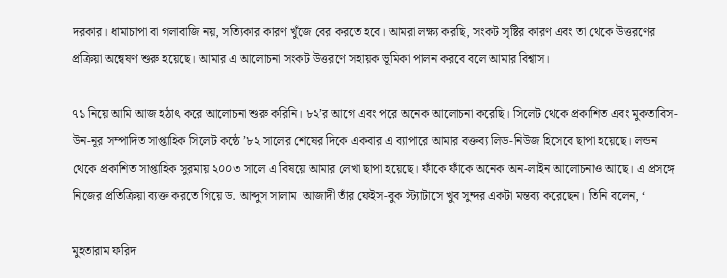দরকার। ধামাচাপা বা গলাবাজি নয়, সত্যিকার কারণ খুঁজে বের করতে হবে। আমরা লক্ষ্য করছি, সংকট সৃষ্টির কারণ এবং তা থেকে উত্তরণের প্রক্রিয়া অন্বেষণ শুরু হয়েছে। আমার এ আলোচনা সংকট উত্তরণে সহায়ক ভূমিকা পালন করবে বলে আমার বিশ্বাস।

৭১ নিয়ে আমি আজ হঠাৎ করে আলোচনা শুরু করিনি। ৮২’র আগে এবং পরে অনেক আলোচনা করেছি। সিলেট থেকে প্রকাশিত এবং মুকতাবিস-উন-নূর সম্পাদিত সাপ্তাহিক সিলেট কন্ঠে ’৮২ সালের শেষের দিকে একবার এ ব্যাপারে আমার বক্তব্য লিড-নিউজ হিসেবে ছাপা হয়েছে। লন্ডন থেকে প্রকাশিত সাপ্তাহিক সুরমায় ২০০৩ সালে এ বিষয়ে আমার লেখা ছাপা হয়েছে। ফাঁকে ফাঁকে অনেক অন-লাইন আলোচনাও আছে। এ প্রসঙ্গে নিজের প্রতিক্রিয়া ব্যক্ত করতে গিয়ে ড. আব্দুস সালাম  আজাদী তাঁর ফেইস-বুক স্ট্যাটাসে খুব সুন্দর একটা মন্তব্য করেছেন। তিনি বলেন, ‘

মুহতারাম ফরিদ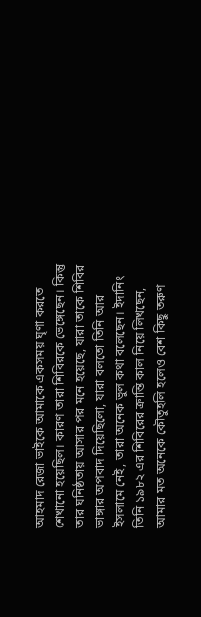আহমাদ রেজা ভাইকে আমাকে একসময় ঘৃণা করতে শেখানো হয়েছিল। কারণ তারা শিবিরকে ভেঙ্গেছেন। কিন্তু তার ঘনিষ্ঠতায় আসার পর মনে হয়েছে, যারা তাকে শিবির ভাঙ্গার অপবাদ দিয়েছিলো, যারা বলতো তিনি আর ইসলামে নেই, তারা অনেক ভুল কথা বলেছেন। ইদানিং তিনি ১৯৮২ এর শিবিরের ক্রান্তি কাল নিয়ে লিখছেন, আমার মত অনেকে কৌতুহলি হলেও বেশ কিছু তরুণ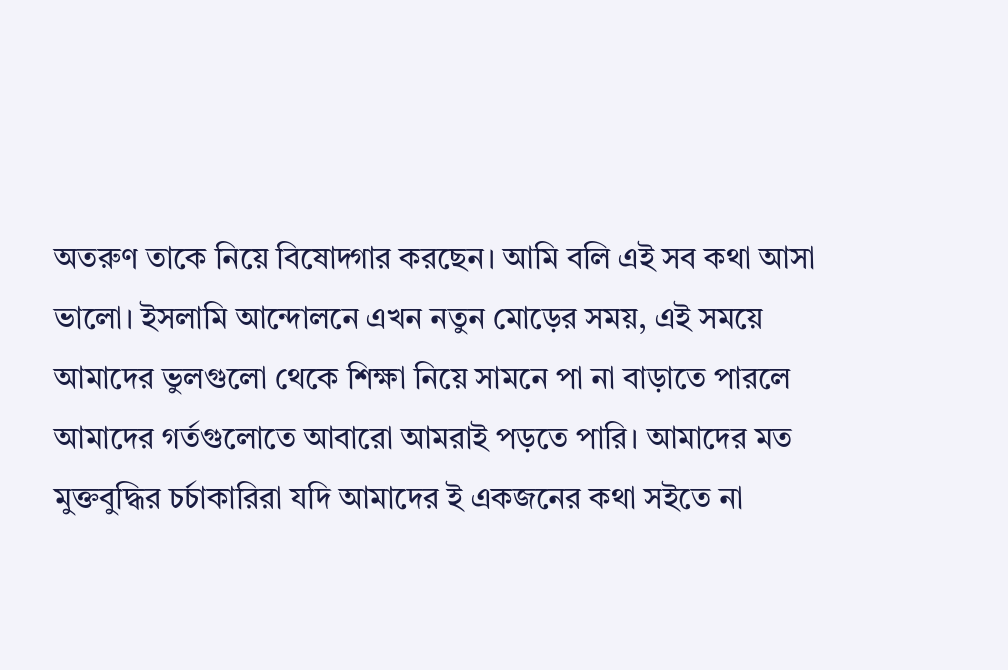অতরুণ তাকে নিয়ে বিষোদ্গার করছেন। আমি বলি এই সব কথা আসা ভালো। ইসলামি আন্দোলনে এখন নতুন মোড়ের সময়, এই সময়ে আমাদের ভুলগুলো থেকে শিক্ষা নিয়ে সামনে পা না বাড়াতে পারলে আমাদের গর্তগুলোতে আবারো আমরাই পড়তে পারি। আমাদের মত মুক্তবুদ্ধির চর্চাকারিরা যদি আমাদের ই একজনের কথা সইতে না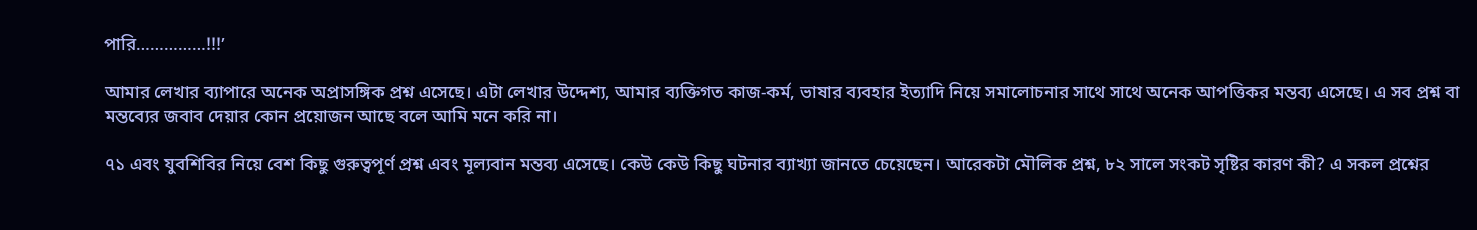পারি……………!!!’

আমার লেখার ব্যাপারে অনেক অপ্রাসঙ্গিক প্রশ্ন এসেছে। এটা লেখার উদ্দেশ্য, আমার ব্যক্তিগত কাজ-কর্ম, ভাষার ব্যবহার ইত্যাদি নিয়ে সমালোচনার সাথে সাথে অনেক আপত্তিকর মন্তব্য এসেছে। এ সব প্রশ্ন বা মন্তব্যের জবাব দেয়ার কোন প্রয়োজন আছে বলে আমি মনে করি না।

৭১ এবং যুবশিবির নিয়ে বেশ কিছু গুরুত্বপূর্ণ প্রশ্ন এবং মূল্যবান মন্তব্য এসেছে। কেউ কেউ কিছু ঘটনার ব্যাখ্যা জানতে চেয়েছেন। আরেকটা মৌলিক প্রশ্ন, ৮২ সালে সংকট সৃষ্টির কারণ কী? এ সকল প্রশ্নের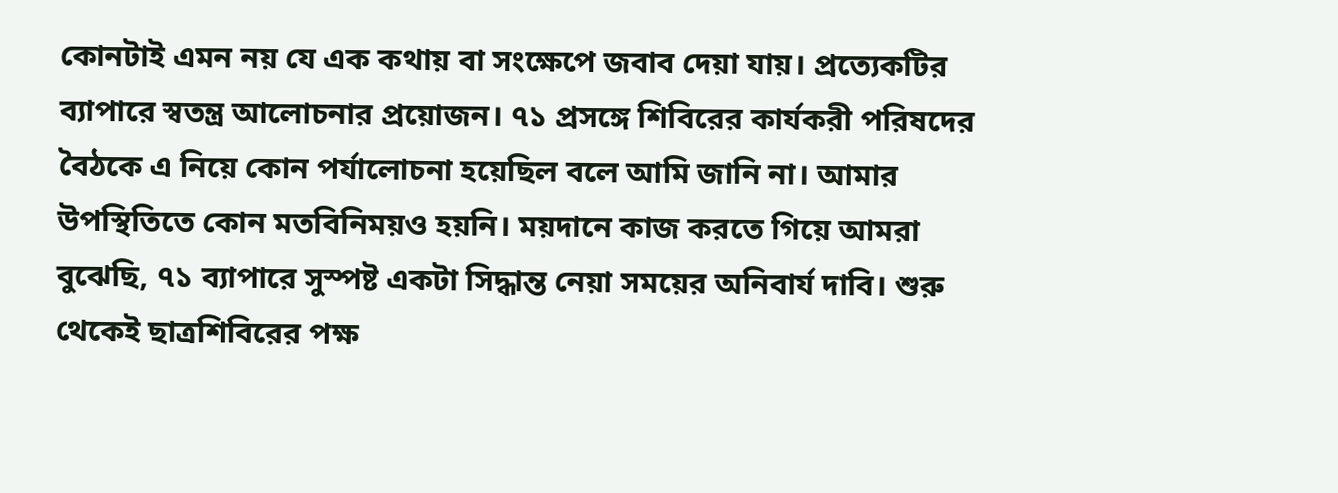কোনটাই এমন নয় যে এক কথায় বা সংক্ষেপে জবাব দেয়া যায়। প্রত্যেকটির ব্যাপারে স্বতন্ত্র আলোচনার প্রয়োজন। ৭১ প্রসঙ্গে শিবিরের কার্যকরী পরিষদের বৈঠকে এ নিয়ে কোন পর্যালোচনা হয়েছিল বলে আমি জানি না। আমার উপস্থিতিতে কোন মতবিনিময়ও হয়নি। ময়দানে কাজ করতে গিয়ে আমরা বুঝেছি, ৭১ ব্যাপারে সুস্পষ্ট একটা সিদ্ধান্ত নেয়া সময়ের অনিবার্য দাবি। শুরু থেকেই ছাত্রশিবিরের পক্ষ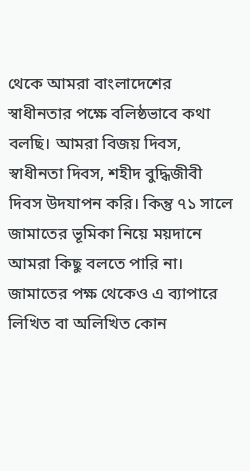থেকে আমরা বাংলাদেশের স্বাধীনতার পক্ষে বলিষ্ঠভাবে কথা বলছি। আমরা বিজয় দিবস, স্বাধীনতা দিবস, শহীদ বুদ্ধিজীবী দিবস উদযাপন করি। কিন্তু ৭১ সালে জামাতের ভূমিকা নিয়ে ময়দানে আমরা কিছু বলতে পারি না। জামাতের পক্ষ থেকেও এ ব্যাপারে লিখিত বা অলিখিত কোন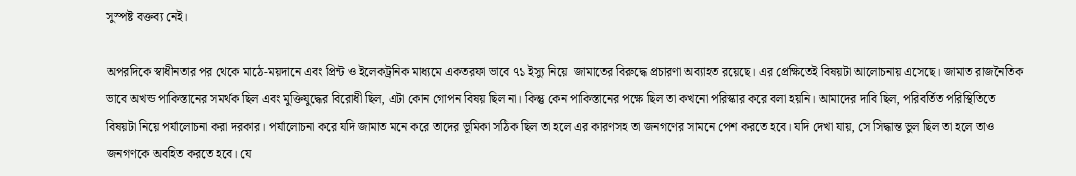সুস্পষ্ট বক্তব্য নেই।

অপরদিকে স্বাধীনতার পর থেকে মাঠে-ময়দানে এবং প্রিন্ট ও ইলেকট্রনিক মাধ্যমে একতরফা ভাবে ৭১ ইস্যু নিয়ে  জামাতের বিরুদ্ধে প্রচারণা অব্যাহত রয়েছে। এর প্রেক্ষিতেই বিষয়টা আলোচনায় এসেছে। জামাত রাজনৈতিক ভাবে অখন্ড পাকিস্তানের সমর্থক ছিল এবং মুক্তিযুদ্ধের বিরোধী ছিল, এটা কোন গোপন বিষয় ছিল না। কিন্তু কেন পাকিস্তানের পক্ষে ছিল তা কখনো পরিস্কার করে বলা হয়নি। আমাদের দাবি ছিল, পরিবর্তিত পরিস্থিতিতে বিষয়টা নিয়ে পর্যালোচনা করা দরকার। পর্যালোচনা করে যদি জামাত মনে করে তাদের ভূমিকা সঠিক ছিল তা হলে এর কারণসহ তা জনগণের সামনে পেশ করতে হবে। যদি দেখা যায়, সে সিদ্ধান্ত ভুল ছিল তা হলে তাও জনগণকে অবহিত করতে হবে। যে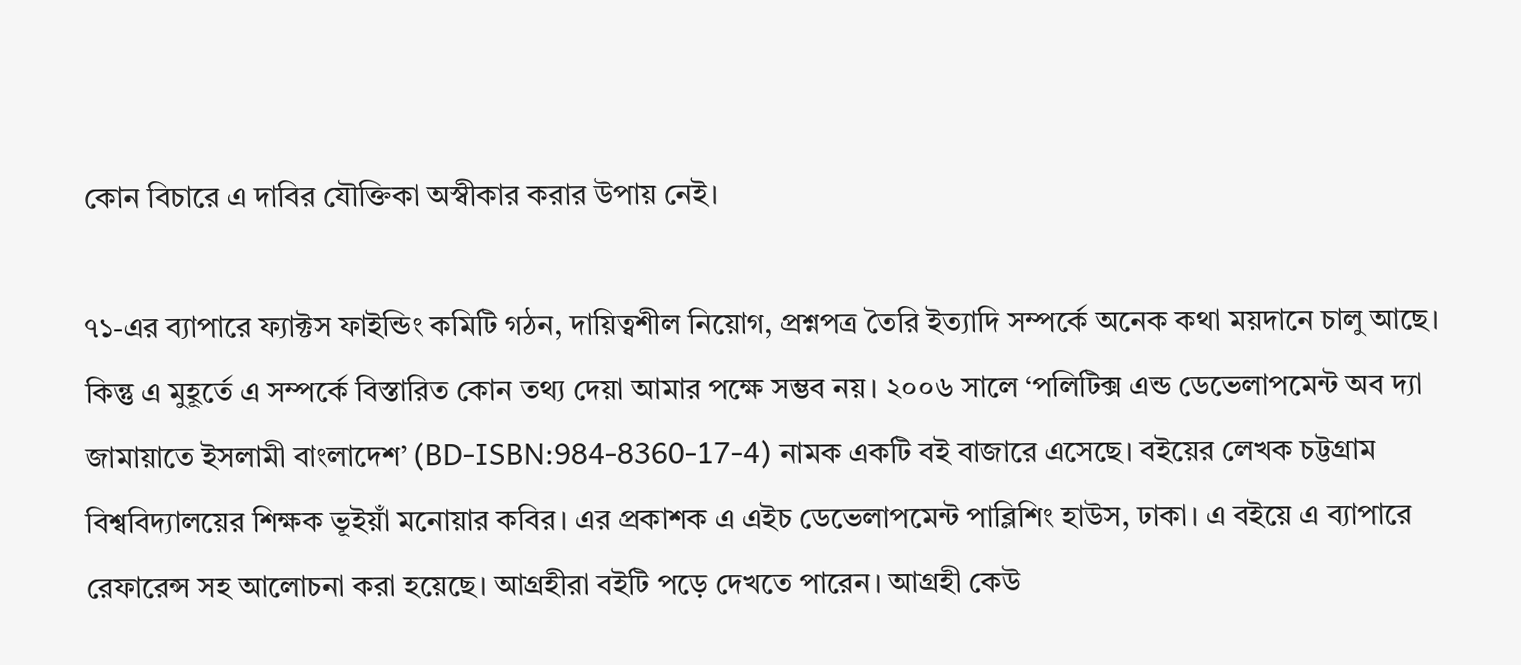কোন বিচারে এ দাবির যৌক্তিকা অস্বীকার করার উপায় নেই।

৭১-এর ব্যাপারে ফ্যাক্টস ফাইন্ডিং কমিটি গঠন, দায়িত্বশীল নিয়োগ, প্রশ্নপত্র তৈরি ইত্যাদি সম্পর্কে অনেক কথা ময়দানে চালু আছে। কিন্তু এ মুহূর্তে এ সম্পর্কে বিস্তারিত কোন তথ্য দেয়া আমার পক্ষে সম্ভব নয়। ২০০৬ সালে ‘পলিটিক্স এন্ড ডেভেলাপমেন্ট অব দ্যা জামায়াতে ইসলামী বাংলাদেশ’ (BD-ISBN:984-8360-17-4) নামক একটি বই বাজারে এসেছে। বইয়ের লেখক চট্টগ্রাম বিশ্ববিদ্যালয়ের শিক্ষক ভূইয়াঁ মনোয়ার কবির। এর প্রকাশক এ এইচ ডেভেলাপমেন্ট পাব্লিশিং হাউস, ঢাকা। এ বইয়ে এ ব্যাপারে রেফারেন্স সহ আলোচনা করা হয়েছে। আগ্রহীরা বইটি পড়ে দেখতে পারেন। আগ্রহী কেউ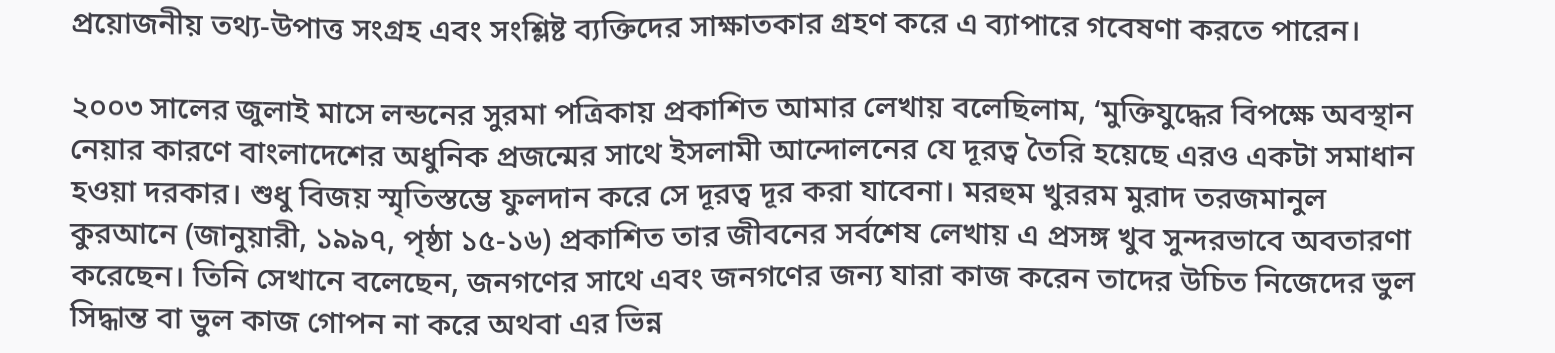প্রয়োজনীয় তথ্য-উপাত্ত সংগ্রহ এবং সংশ্লিষ্ট ব্যক্তিদের সাক্ষাতকার গ্রহণ করে এ ব্যাপারে গবেষণা করতে পারেন।

২০০৩ সালের জুলাই মাসে লন্ডনের সুরমা পত্রিকায় প্রকাশিত আমার লেখায় বলেছিলাম, ‘মুক্তিযুদ্ধের বিপক্ষে অবস্থান নেয়ার কারণে বাংলাদেশের অধুনিক প্রজন্মের সাথে ইসলামী আন্দোলনের যে দূরত্ব তৈরি হয়েছে এরও একটা সমাধান হওয়া দরকার। শুধু বিজয় স্মৃতিস্তম্ভে ফুলদান করে সে দূরত্ব দূর করা যাবেনা। মরহুম খুররম মুরাদ তরজমানুল কুরআনে (জানুয়ারী, ১৯৯৭, পৃষ্ঠা ১৫-১৬) প্রকাশিত তার জীবনের সর্বশেষ লেখায় এ প্রসঙ্গ খুব সুন্দরভাবে অবতারণা করেছেন। তিনি সেখানে বলেছেন, জনগণের সাথে এবং জনগণের জন্য যারা কাজ করেন তাদের উচিত নিজেদের ভুল সিদ্ধান্ত বা ভুল কাজ গোপন না করে অথবা এর ভিন্ন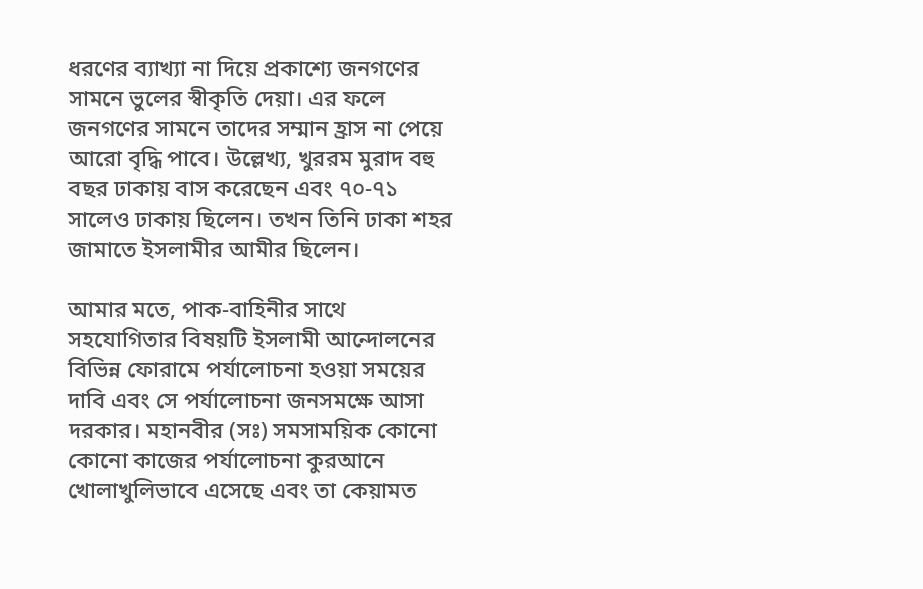ধরণের ব্যাখ্যা না দিয়ে প্রকাশ্যে জনগণের সামনে ভুলের স্বীকৃতি দেয়া। এর ফলে জনগণের সামনে তাদের সম্মান হ্রাস না পেয়ে আরো বৃদ্ধি পাবে। উল্লেখ্য, খুররম মুরাদ বহু বছর ঢাকায় বাস করেছেন এবং ৭০-৭১ সালেও ঢাকায় ছিলেন। তখন তিনি ঢাকা শহর জামাতে ইসলামীর আমীর ছিলেন।

আমার মতে, পাক-বাহিনীর সাথে সহযোগিতার বিষয়টি ইসলামী আন্দোলনের বিভিন্ন ফোরামে পর্যালোচনা হওয়া সময়ের দাবি এবং সে পর্যালোচনা জনসমক্ষে আসা দরকার। মহানবীর (সঃ) সমসাময়িক কোনো কোনো কাজের পর্যালোচনা কুরআনে খোলাখুলিভাবে এসেছে এবং তা কেয়ামত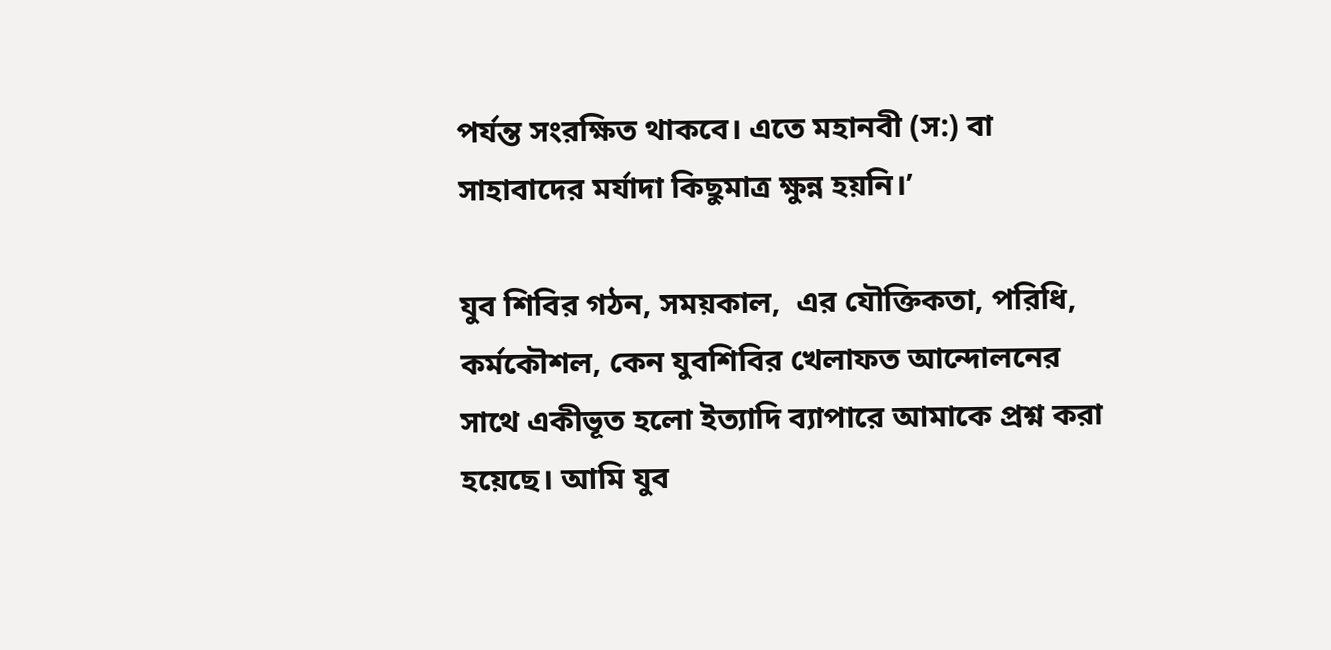পর্যন্ত সংরক্ষিত থাকবে। এতে মহানবী (স:) বা সাহাবাদের মর্যাদা কিছুমাত্র ক্ষুন্ন হয়নি।’

যুব শিবির গঠন, সময়কাল,  এর যৌক্তিকতা, পরিধি, কর্মকৌশল, কেন যুবশিবির খেলাফত আন্দোলনের সাথে একীভূত হলো ইত্যাদি ব্যাপারে আমাকে প্রশ্ন করা হয়েছে। আমি যুব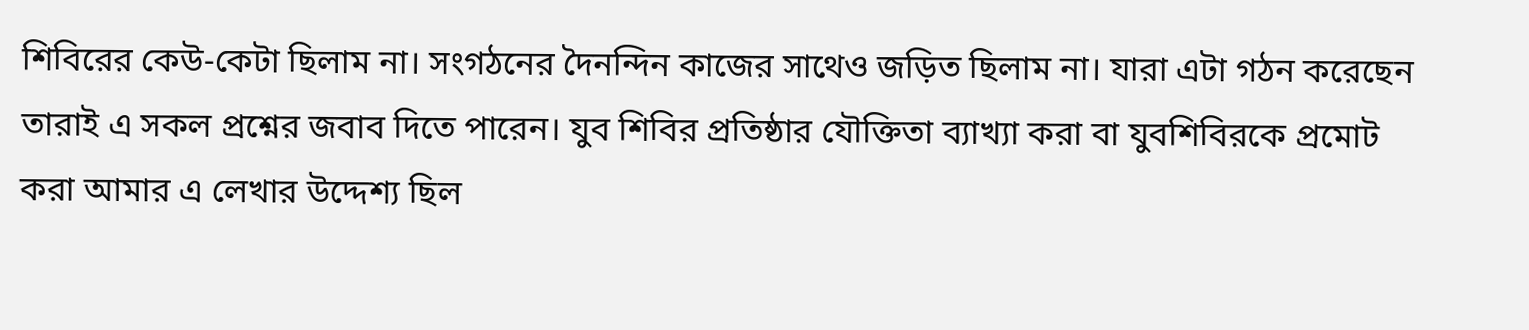শিবিরের কেউ-কেটা ছিলাম না। সংগঠনের দৈনন্দিন কাজের সাথেও জড়িত ছিলাম না। যারা এটা গঠন করেছেন তারাই এ সকল প্রশ্নের জবাব দিতে পারেন। যুব শিবির প্রতিষ্ঠার যৌক্তিতা ব্যাখ্যা করা বা যুবশিবিরকে প্রমোট করা আমার এ লেখার উদ্দেশ্য ছিল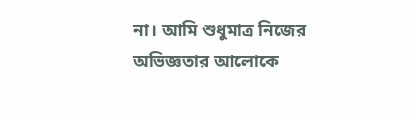না। আমি শুধুমাত্র নিজের অভিজ্ঞতার আলোকে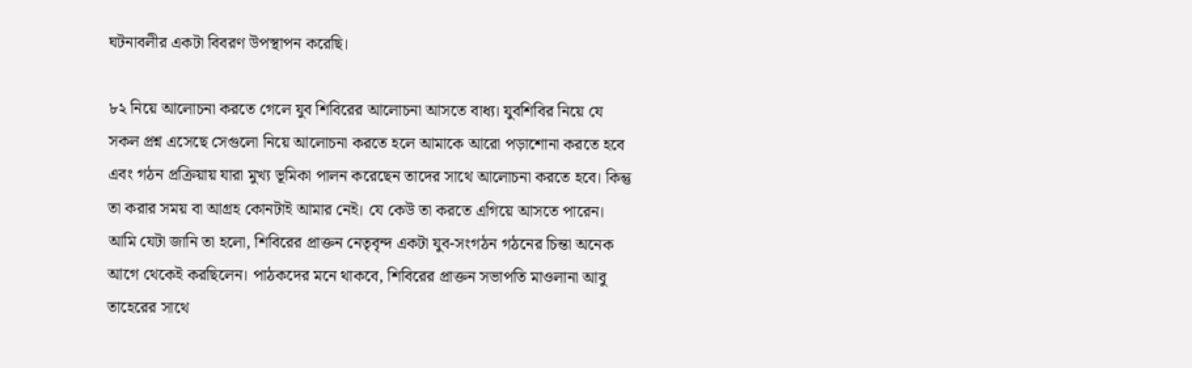ঘটনাবলীর একটা বিবরণ উপস্থাপন করেছি।

৮২ নিয়ে আলোচনা করতে গেলে যুব শিবিরের আলোচনা আসতে বাধ্য। যুবশিবির নিয়ে যে সকল প্রশ্ন এসেছে সেগুলো নিয়ে আলোচনা করতে হলে আমাকে আরো পড়াশোনা করতে হবে এবং গঠন প্রক্রিয়ায় যারা মুখ্য ভূমিকা পালন করেছেন তাদের সাথে আলোচনা করতে হবে। কিন্তু তা করার সময় বা আগ্রহ কোনটাই আমার নেই। যে কেউ তা করতে এগিয়ে আসতে পারেন। আমি যেটা জানি তা হলো, শিবিরের প্রাক্তন নেতৃবৃন্দ একটা যুব-সংগঠন গঠনের চিন্তা অনেক আগে থেকেই করছিলেন। পাঠকদের মনে থাকবে, শিবিরের প্রাক্তন সভাপতি মাওলানা আবু তাহেরের সাথে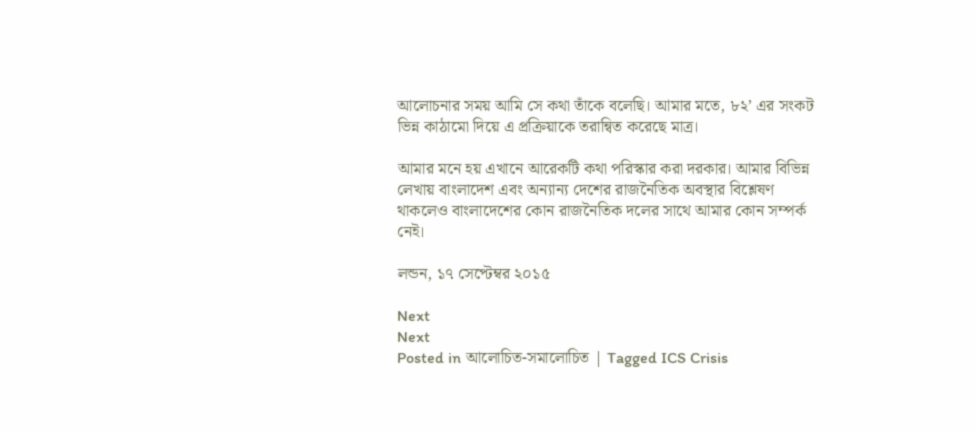আলোচনার সময় আমি সে কথা তাঁকে বলেছি। আমার মতে, ৮২’ এর সংকট ভিন্ন কাঠামো দিয়ে এ প্রক্রিয়াকে তরান্বিত করেছে মাত্র।

আমার মনে হয় এখানে আরেকটি কথা পরিস্কার করা দরকার। আমার বিভিন্ন লেখায় বাংলাদেশ এবং অন্যান্য দেশের রাজনৈতিক অবস্থার বিশ্লেষণ থাকলেও বাংলাদেশের কোন রাজনৈতিক দলের সাথে আমার কোন সম্পর্ক নেই।

লন্ডন, ১৭ সেপ্টেম্বর ২০১৫

Next
Next
Posted in আলোচিত-সমালোচিত | Tagged ICS Crisis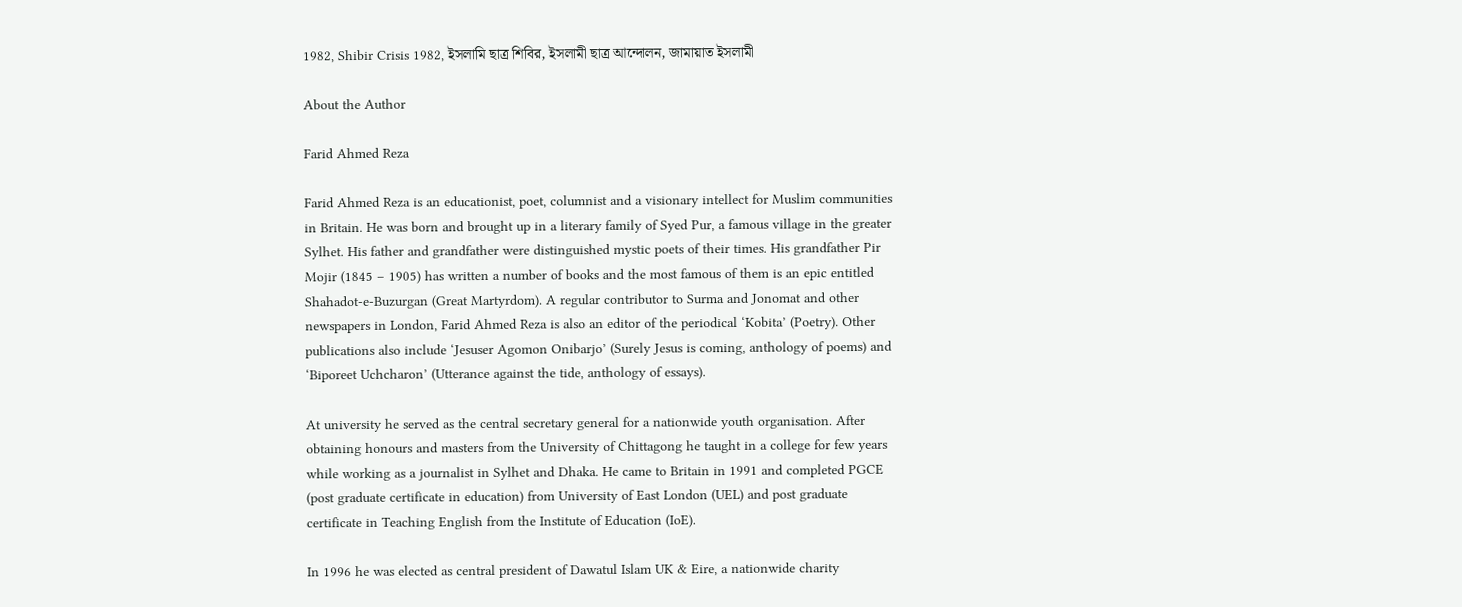1982, Shibir Crisis 1982, ইসলামি ছাত্র শিবির, ইসলামী ছাত্র আন্দোলন, জামায়াত ইসলামী

About the Author

Farid Ahmed Reza

Farid Ahmed Reza is an educationist, poet, columnist and a visionary intellect for Muslim communities in Britain. He was born and brought up in a literary family of Syed Pur, a famous village in the greater Sylhet. His father and grandfather were distinguished mystic poets of their times. His grandfather Pir Mojir (1845 – 1905) has written a number of books and the most famous of them is an epic entitled Shahadot-e-Buzurgan (Great Martyrdom). A regular contributor to Surma and Jonomat and other newspapers in London, Farid Ahmed Reza is also an editor of the periodical ‘Kobita’ (Poetry). Other publications also include ‘Jesuser Agomon Onibarjo’ (Surely Jesus is coming, anthology of poems) and ‘Biporeet Uchcharon’ (Utterance against the tide, anthology of essays).

At university he served as the central secretary general for a nationwide youth organisation. After obtaining honours and masters from the University of Chittagong he taught in a college for few years while working as a journalist in Sylhet and Dhaka. He came to Britain in 1991 and completed PGCE (post graduate certificate in education) from University of East London (UEL) and post graduate certificate in Teaching English from the Institute of Education (IoE).

In 1996 he was elected as central president of Dawatul Islam UK & Eire, a nationwide charity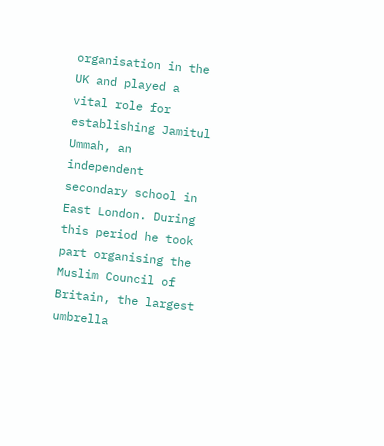organisation in the UK and played a vital role for establishing Jamitul Ummah, an independent secondary school in East London. During this period he took part organising the Muslim Council of Britain, the largest umbrella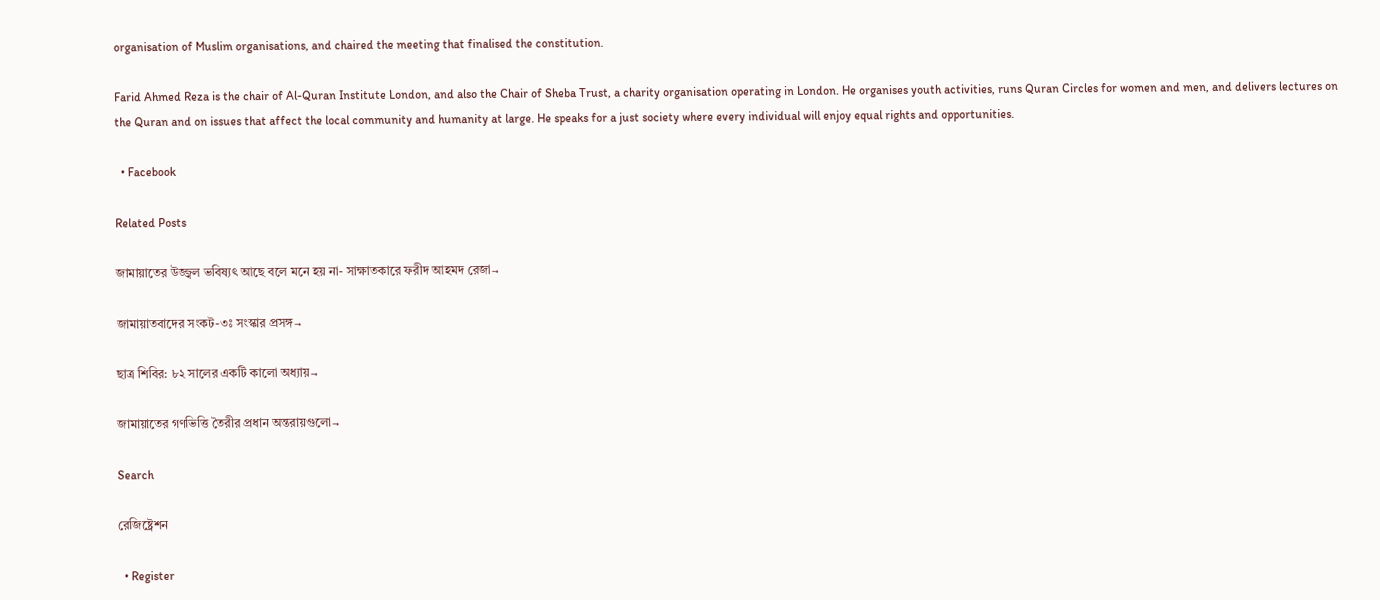organisation of Muslim organisations, and chaired the meeting that finalised the constitution.

Farid Ahmed Reza is the chair of Al-Quran Institute London, and also the Chair of Sheba Trust, a charity organisation operating in London. He organises youth activities, runs Quran Circles for women and men, and delivers lectures on the Quran and on issues that affect the local community and humanity at large. He speaks for a just society where every individual will enjoy equal rights and opportunities.

  • Facebook

Related Posts

জামায়াতের উজ্জ্বল ভবিষ্যৎ আছে বলে মনে হয় না- সাক্ষাতকারে ফরীদ আহমদ রেজা→

জামায়াতবাদের সংকট-৩ঃ সংস্কার প্রসঙ্গ→

ছাত্র শিবির: ৮২ সালের একটি কালো অধ্যায়→

জামায়াতের গণভিত্তি তৈরীর প্রধান অন্তরায়গুলো→

Search

রেজিষ্ট্রেশন

  • Register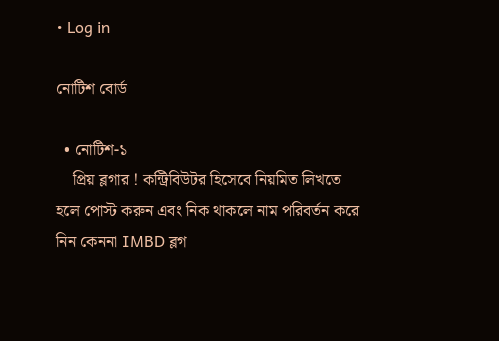• Log in

নোটিশ বোর্ড

  • নোটিশ-১
    প্রিয় ব্লগার ! কন্ট্রিবিউটর হিসেবে নিয়মিত লিখতে হলে পোস্ট করুন এবং নিক থাকলে নাম পরিবর্তন করে নিন কেননা IMBD ব্লগ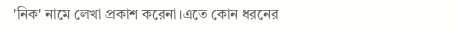'নিক' নামে লেখা প্রকাশ করেনা।এতে কোন ধরনের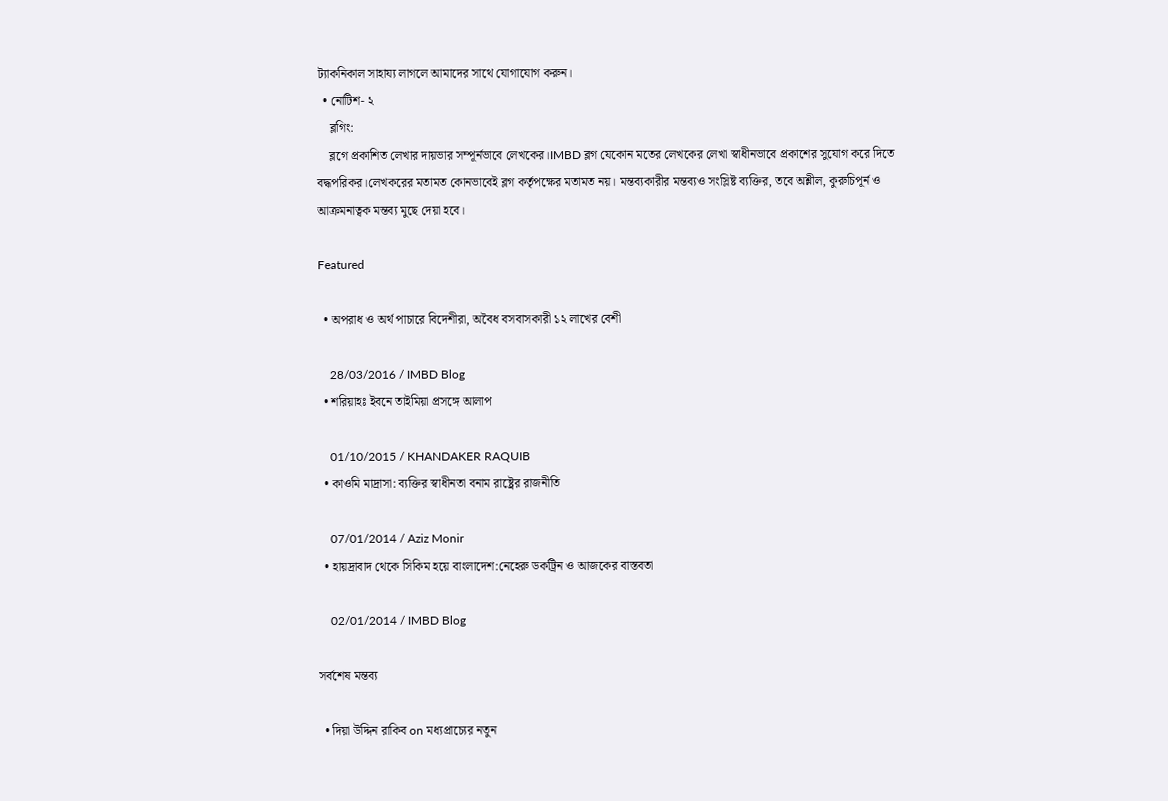ট্যাকনিকাল সাহায্য লাগলে আমাদের সাথে যোগাযোগ করুন।
  • নোটিশ- ২
    ব্লগিং:
    ব্লগে প্রকাশিত লেখার দায়ভার সম্পূর্নভাবে লেখকের।IMBD ব্লগ যেকোন মতের লেখকের লেখা স্বাধীনভাবে প্রকাশের সুযোগ করে দিতে বদ্ধপরিকর।লেখকরের মতামত কোনভাবেই ব্লগ কর্তৃপক্ষের মতামত নয়। মন্তব্যকারীর মন্তব্যও সংস্লিষ্ট ব্যক্তির, তবে অশ্লীল, কুরুচিপূর্ন ও আক্রমনাত্বক মন্তব্য মুছে দেয়া হবে।

Featured

  • অপরাধ ও অর্থ পাচারে বিদেশীরা, অবৈধ বসবাসকারী ১২ লাখের বেশী

    28/03/2016 / IMBD Blog
  • শরিয়াহঃ ইবনে তাইমিয়া প্রসঙ্গে আলাপ

    01/10/2015 / KHANDAKER RAQUIB
  • কাওমি মাদ্রাসা: ব্যক্তির স্বাধীনতা বনাম রাষ্ট্রের রাজনীতি

    07/01/2014 / Aziz Monir
  • হায়দ্রাবাদ থেকে সিকিম হয়ে বাংলাদেশ:নেহেরু ডকট্রিন ও আজকের বাস্তবতা

    02/01/2014 / IMBD Blog

সর্বশেষ মন্তব্য

  • দিয়া উদ্দিন রাকিব on মধ্যপ্রাচ্যের নতুন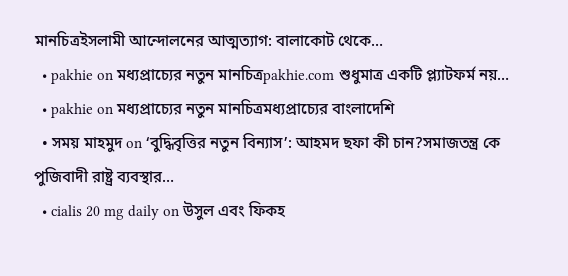মানচিত্রইসলামী আন্দোলনের আত্মত্যাগ: বালাকোট থেকে…
  • pakhie on মধ্যপ্রাচ্যের নতুন মানচিত্রpakhie.com শুধুমাত্র একটি প্ল্যাটফর্ম নয়…
  • pakhie on মধ্যপ্রাচ্যের নতুন মানচিত্রমধ্যপ্রাচ্যের বাংলাদেশি
  • সময় মাহমুদ on ‘বুদ্ধিবৃত্তির নতুন বিন্যাস’: আহমদ ছফা কী চান?সমাজতন্ত্র কে পুজিবাদী রাষ্ট্র ব্যবস্থার…
  • cialis 20 mg daily on উসুল এবং ফিকহ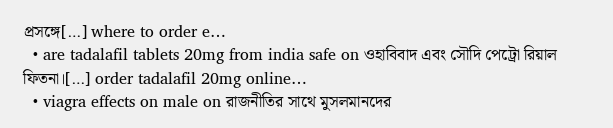প্রসঙ্গে[…] where to order e…
  • are tadalafil tablets 20mg from india safe on ওহাবিবাদ এবং সৌদি পেট্রো রিয়াল ফিতনা।[…] order tadalafil 20mg online…
  • viagra effects on male on রাজনীতির সাথে মুসলমানদের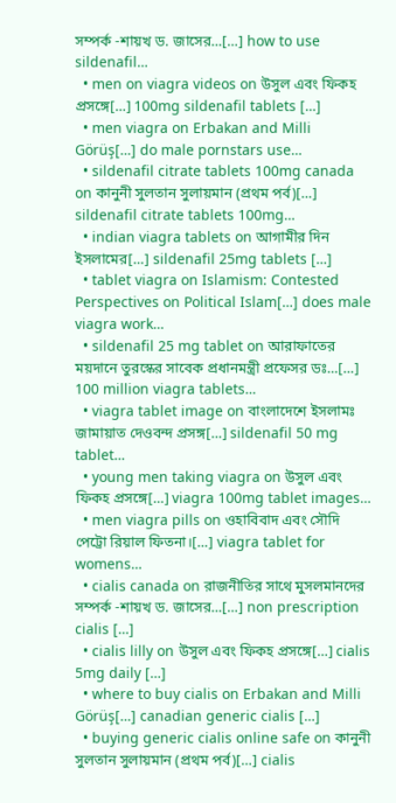সম্পর্ক -শায়খ ড. জাসের…[…] how to use sildenafil…
  • men on viagra videos on উসুল এবং ফিকহ প্রসঙ্গে[…] 100mg sildenafil tablets […]
  • men viagra on Erbakan and Milli Görüş[…] do male pornstars use…
  • sildenafil citrate tablets 100mg canada on কানুনী সুলতান সুলায়মান (প্রথম পর্ব)[…] sildenafil citrate tablets 100mg…
  • indian viagra tablets on আগামীর দিন ইসলামের[…] sildenafil 25mg tablets […]
  • tablet viagra on Islamism: Contested Perspectives on Political Islam[…] does male viagra work…
  • sildenafil 25 mg tablet on আরাফাতের ময়দানে তুরস্কের সাবেক প্রধানমন্ত্রী প্রফেসর ডঃ…[…] 100 million viagra tablets…
  • viagra tablet image on বাংলাদেশে ইসলামঃ জামায়াত দেওবন্দ প্রসঙ্গ[…] sildenafil 50 mg tablet…
  • young men taking viagra on উসুল এবং ফিকহ প্রসঙ্গে[…] viagra 100mg tablet images…
  • men viagra pills on ওহাবিবাদ এবং সৌদি পেট্রো রিয়াল ফিতনা।[…] viagra tablet for womens…
  • cialis canada on রাজনীতির সাথে মুসলমানদের সম্পর্ক -শায়খ ড. জাসের…[…] non prescription cialis […]
  • cialis lilly on উসুল এবং ফিকহ প্রসঙ্গে[…] cialis 5mg daily […]
  • where to buy cialis on Erbakan and Milli Görüş[…] canadian generic cialis […]
  • buying generic cialis online safe on কানুনী সুলতান সুলায়মান (প্রথম পর্ব)[…] cialis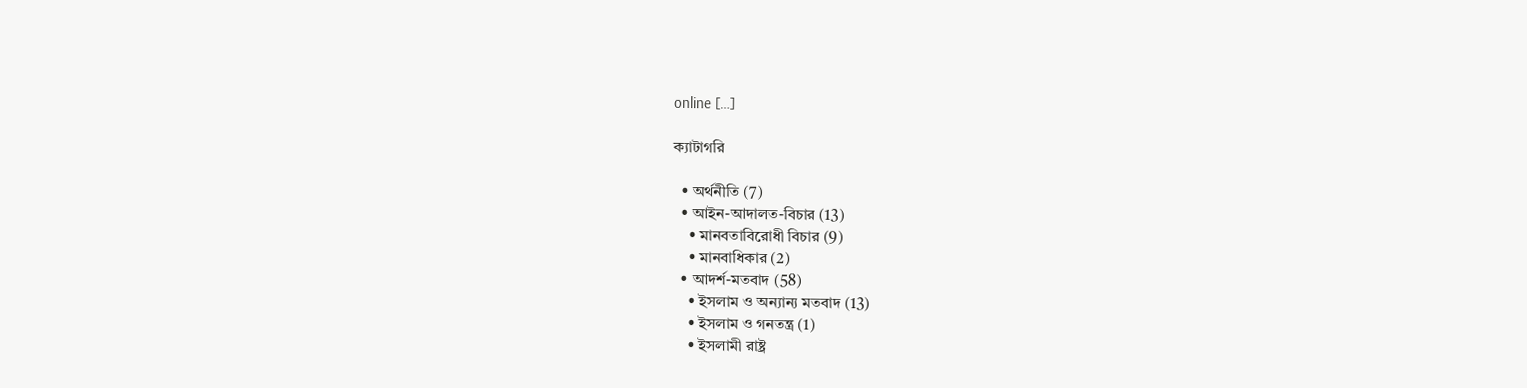online […]

ক্যাটাগরি

  • অর্থনীতি (7)
  • আইন-আদালত-বিচার (13)
    • মানবতাবিরোধী বিচার (9)
    • মানবাধিকার (2)
  • আদর্শ-মতবাদ (58)
    • ইসলাম ও অন্যান্য মতবাদ (13)
    • ইসলাম ও গনতন্ত্র (1)
    • ইসলামী রাষ্ট্র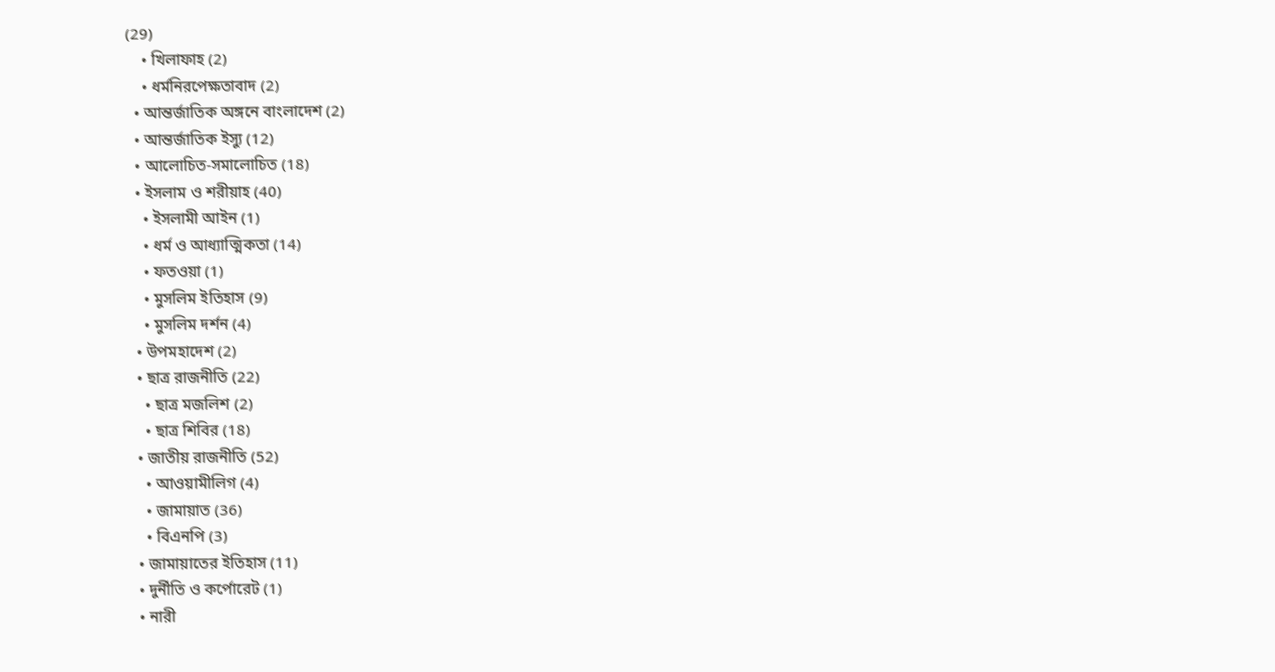(29)
    • খিলাফাহ (2)
    • ধর্মনিরপেক্ষতাবাদ (2)
  • আন্তর্জাতিক অঙ্গনে বাংলাদেশ (2)
  • আন্তর্জাতিক ইস্যু (12)
  • আলোচিত-সমালোচিত (18)
  • ইসলাম ও শরীয়াহ (40)
    • ইসলামী আইন (1)
    • ধর্ম ও আধ্যাত্মিকতা (14)
    • ফতওয়া (1)
    • মুসলিম ইতিহাস (9)
    • মুসলিম দর্শন (4)
  • উপমহাদেশ (2)
  • ছাত্র রাজনীতি (22)
    • ছাত্র মজলিশ (2)
    • ছাত্র শিবির (18)
  • জাতীয় রাজনীতি (52)
    • আওয়ামীলিগ (4)
    • জামায়াত (36)
    • বিএনপি (3)
  • জামায়াতের ইতিহাস (11)
  • দুর্নীতি ও কর্পোরেট (1)
  • নারী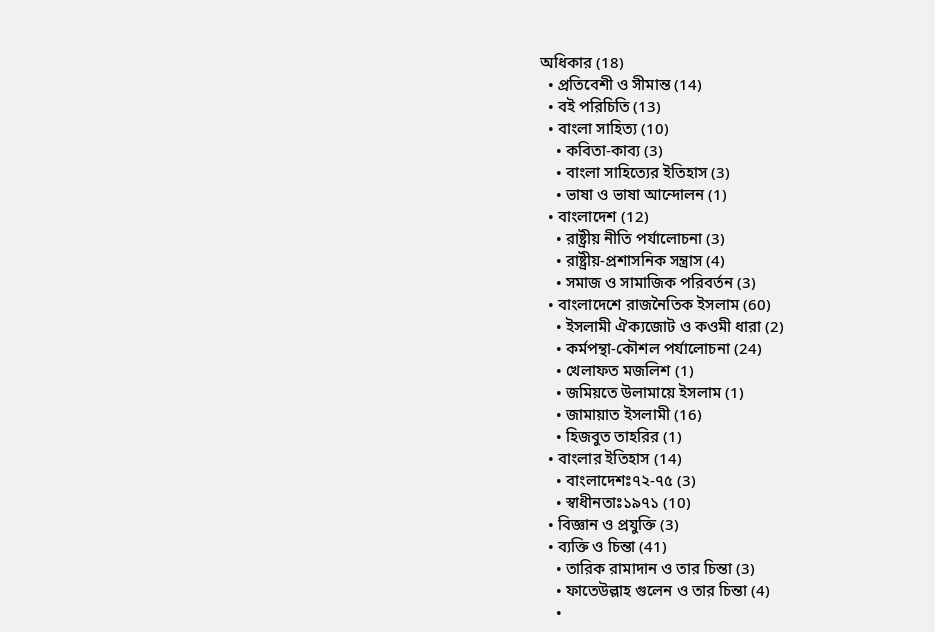অধিকার (18)
  • প্রতিবেশী ও সীমান্ত (14)
  • বই পরিচিতি (13)
  • বাংলা সাহিত্য (10)
    • কবিতা-কাব্য (3)
    • বাংলা সাহিত্যের ইতিহাস (3)
    • ভাষা ও ভাষা আন্দোলন (1)
  • বাংলাদেশ (12)
    • রাষ্ট্রীয় নীতি পর্যালোচনা (3)
    • রাষ্ট্রীয়-প্রশাসনিক সন্ত্রাস (4)
    • সমাজ ও সামাজিক পরিবর্তন (3)
  • বাংলাদেশে রাজনৈতিক ইসলাম (60)
    • ইসলামী ঐক্যজোট ও কওমী ধারা (2)
    • কর্মপন্থা-কৌশল পর্যালোচনা (24)
    • খেলাফত মজলিশ (1)
    • জমিয়তে উলামায়ে ইসলাম (1)
    • জামায়াত ইসলামী (16)
    • হিজবুত তাহরির (1)
  • বাংলার ইতিহাস (14)
    • বাংলাদেশঃ৭২-৭৫ (3)
    • স্বাধীনতাঃ১৯৭১ (10)
  • বিজ্ঞান ও প্রযুক্তি (3)
  • ব্যক্তি ও চিন্তা (41)
    • তারিক রামাদান ও তার চিন্তা (3)
    • ফাতেউল্লাহ গুলেন ও তার চিন্তা (4)
    •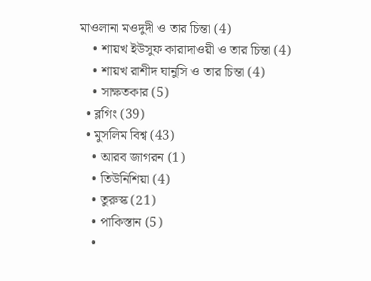মাওলানা মওদুদী ও তার চিন্তা (4)
    • শায়খ ইউসুফ কারাদাওয়ী ও তার চিন্তা (4)
    • শায়খ রাশীদ ঘানুসি ও তার চিন্তা (4)
    • সাক্ষতকার (5)
  • ব্লগিং (39)
  • মুসলিম বিশ্ব (43)
    • আরব জাগরন (1)
    • তিউনিশিয়া (4)
    • তুরুস্ক (21)
    • পাকিস্তান (5)
    •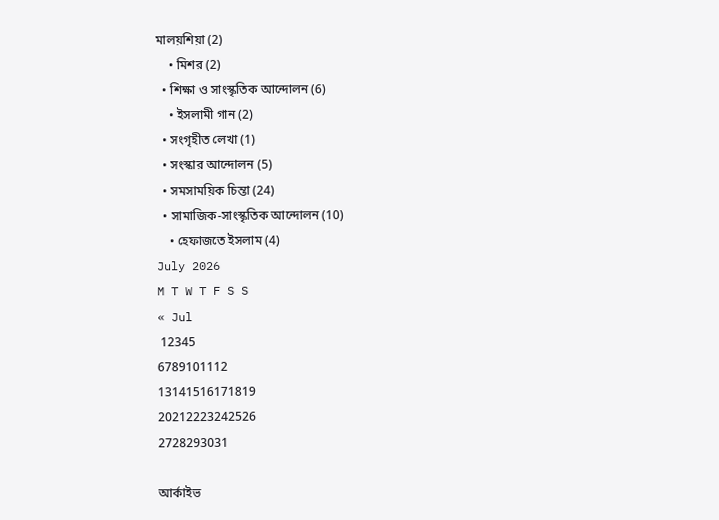মালয়শিয়া (2)
    • মিশর (2)
  • শিক্ষা ও সাংস্কৃতিক আন্দোলন (6)
    • ইসলামী গান (2)
  • সংগৃহীত লেখা (1)
  • সংস্কার আন্দোলন (5)
  • সমসাময়িক চিন্তা (24)
  • সামাজিক-সাংস্কৃতিক আন্দোলন (10)
    • হেফাজতে ইসলাম (4)
July 2026
M T W T F S S
« Jul
 12345
6789101112
13141516171819
20212223242526
2728293031

আর্কাইভ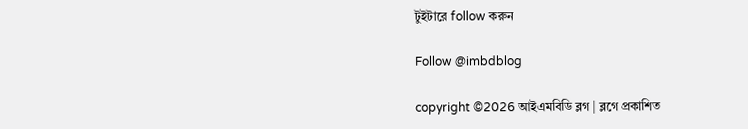টুইটারে follow করুন

Follow @imbdblog

copyright ©2026 আইএমবিডি ব্লগ | ব্লগে প্রকাশিত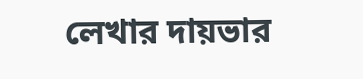লেখার দায়ভার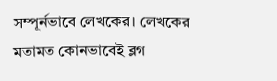সম্পূর্নভাবে লেখকের। লেখকের মতামত কোনভাবেই ব্লগ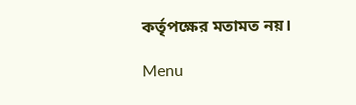কর্তৃপক্ষের মতামত নয়।

Menu